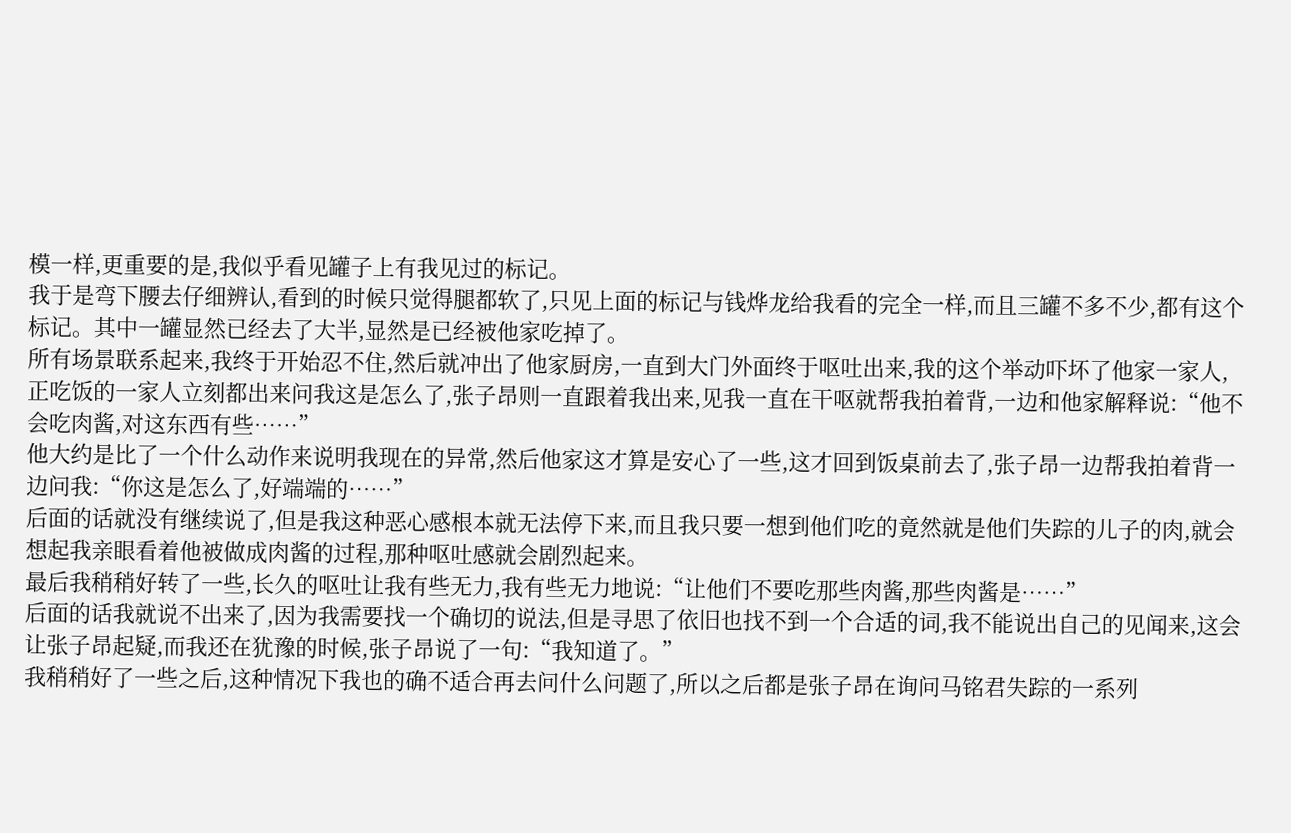模一样,更重要的是,我似乎看见罐子上有我见过的标记。
我于是弯下腰去仔细辨认,看到的时候只觉得腿都软了,只见上面的标记与钱烨龙给我看的完全一样,而且三罐不多不少,都有这个标记。其中一罐显然已经去了大半,显然是已经被他家吃掉了。
所有场景联系起来,我终于开始忍不住,然后就冲出了他家厨房,一直到大门外面终于呕吐出来,我的这个举动吓坏了他家一家人,正吃饭的一家人立刻都出来问我这是怎么了,张子昂则一直跟着我出来,见我一直在干呕就帮我拍着背,一边和他家解释说:“他不会吃肉酱,对这东西有些……”
他大约是比了一个什么动作来说明我现在的异常,然后他家这才算是安心了一些,这才回到饭桌前去了,张子昂一边帮我拍着背一边问我:“你这是怎么了,好端端的……”
后面的话就没有继续说了,但是我这种恶心感根本就无法停下来,而且我只要一想到他们吃的竟然就是他们失踪的儿子的肉,就会想起我亲眼看着他被做成肉酱的过程,那种呕吐感就会剧烈起来。
最后我稍稍好转了一些,长久的呕吐让我有些无力,我有些无力地说:“让他们不要吃那些肉酱,那些肉酱是……”
后面的话我就说不出来了,因为我需要找一个确切的说法,但是寻思了依旧也找不到一个合适的词,我不能说出自己的见闻来,这会让张子昂起疑,而我还在犹豫的时候,张子昂说了一句:“我知道了。”
我稍稍好了一些之后,这种情况下我也的确不适合再去问什么问题了,所以之后都是张子昂在询问马铭君失踪的一系列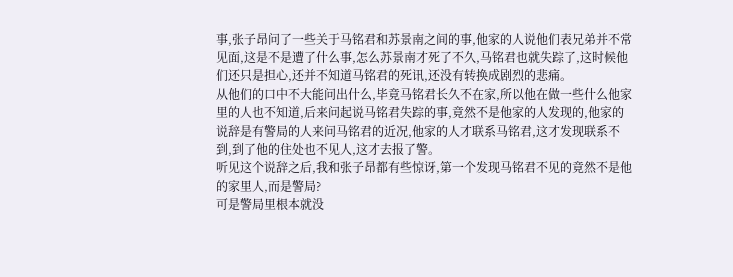事,张子昂问了一些关于马铭君和苏景南之间的事,他家的人说他们表兄弟并不常见面,这是不是遭了什么事,怎么苏景南才死了不久,马铭君也就失踪了,这时候他们还只是担心,还并不知道马铭君的死讯,还没有转换成剧烈的悲痛。
从他们的口中不大能问出什么,毕竟马铭君长久不在家,所以他在做一些什么他家里的人也不知道,后来问起说马铭君失踪的事,竟然不是他家的人发现的,他家的说辞是有警局的人来问马铭君的近况,他家的人才联系马铭君,这才发现联系不到,到了他的住处也不见人,这才去报了警。
听见这个说辞之后,我和张子昂都有些惊讶,第一个发现马铭君不见的竟然不是他的家里人,而是警局?
可是警局里根本就没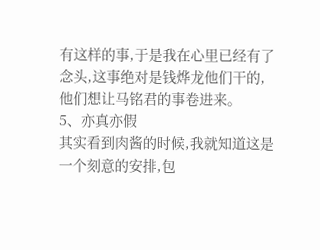有这样的事,于是我在心里已经有了念头,这事绝对是钱烨龙他们干的,他们想让马铭君的事卷进来。
5、亦真亦假
其实看到肉酱的时候,我就知道这是一个刻意的安排,包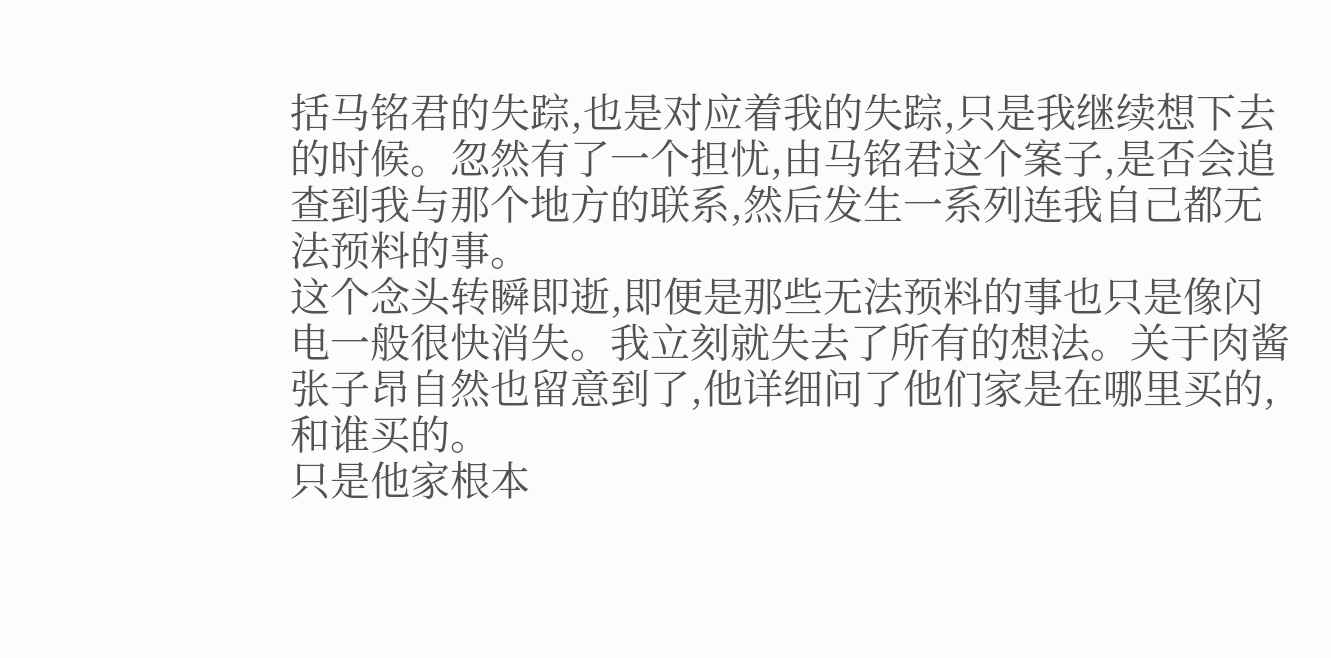括马铭君的失踪,也是对应着我的失踪,只是我继续想下去的时候。忽然有了一个担忧,由马铭君这个案子,是否会追查到我与那个地方的联系,然后发生一系列连我自己都无法预料的事。
这个念头转瞬即逝,即便是那些无法预料的事也只是像闪电一般很快消失。我立刻就失去了所有的想法。关于肉酱张子昂自然也留意到了,他详细问了他们家是在哪里买的,和谁买的。
只是他家根本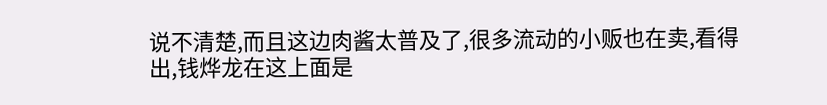说不清楚,而且这边肉酱太普及了,很多流动的小贩也在卖,看得出,钱烨龙在这上面是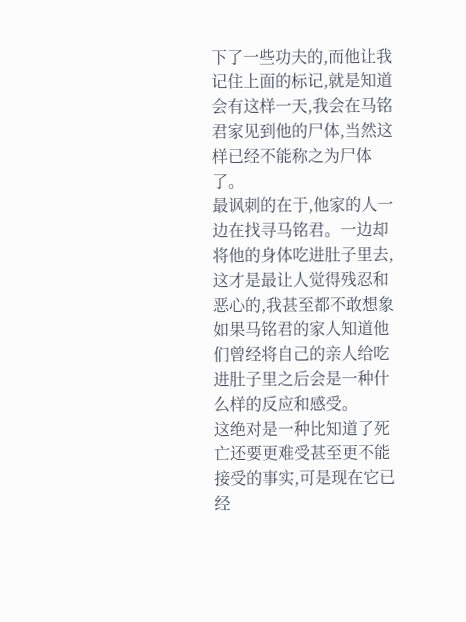下了一些功夫的,而他让我记住上面的标记,就是知道会有这样一天,我会在马铭君家见到他的尸体,当然这样已经不能称之为尸体了。
最讽刺的在于,他家的人一边在找寻马铭君。一边却将他的身体吃进肚子里去,这才是最让人觉得残忍和恶心的,我甚至都不敢想象如果马铭君的家人知道他们曾经将自己的亲人给吃进肚子里之后会是一种什么样的反应和感受。
这绝对是一种比知道了死亡还要更难受甚至更不能接受的事实,可是现在它已经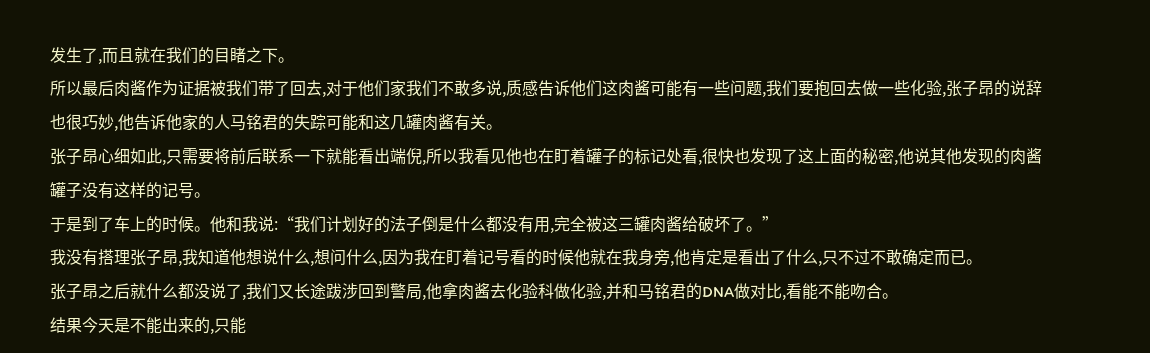发生了,而且就在我们的目睹之下。
所以最后肉酱作为证据被我们带了回去,对于他们家我们不敢多说,质感告诉他们这肉酱可能有一些问题,我们要抱回去做一些化验,张子昂的说辞也很巧妙,他告诉他家的人马铭君的失踪可能和这几罐肉酱有关。
张子昂心细如此,只需要将前后联系一下就能看出端倪,所以我看见他也在盯着罐子的标记处看,很快也发现了这上面的秘密,他说其他发现的肉酱罐子没有这样的记号。
于是到了车上的时候。他和我说:“我们计划好的法子倒是什么都没有用,完全被这三罐肉酱给破坏了。”
我没有搭理张子昂,我知道他想说什么,想问什么,因为我在盯着记号看的时候他就在我身旁,他肯定是看出了什么,只不过不敢确定而已。
张子昂之后就什么都没说了,我们又长途跋涉回到警局,他拿肉酱去化验科做化验,并和马铭君的DNA做对比,看能不能吻合。
结果今天是不能出来的,只能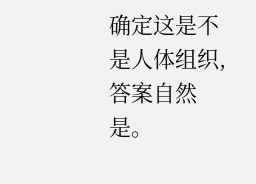确定这是不是人体组织,答案自然是。